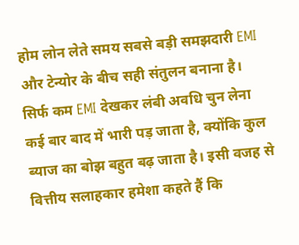होम लोन लेते समय सबसे बड़ी समझदारी EMI और टेन्योर के बीच सही संतुलन बनाना है। सिर्फ कम EMI देखकर लंबी अवधि चुन लेना कई बार बाद में भारी पड़ जाता है, क्योंकि कुल ब्याज का बोझ बहुत बढ़ जाता है। इसी वजह से वित्तीय सलाहकार हमेशा कहते हैं कि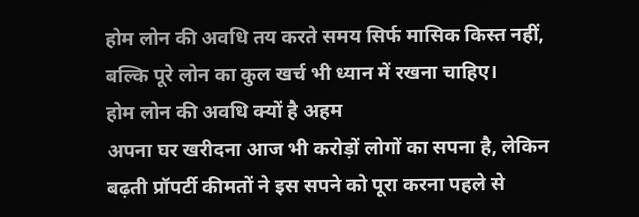होम लोन की अवधि तय करते समय सिर्फ मासिक किस्त नहीं, बल्कि पूरे लोन का कुल खर्च भी ध्यान में रखना चाहिए।
होम लोन की अवधि क्यों है अहम
अपना घर खरीदना आज भी करोड़ों लोगों का सपना है, लेकिन बढ़ती प्रॉपर्टी कीमतों ने इस सपने को पूरा करना पहले से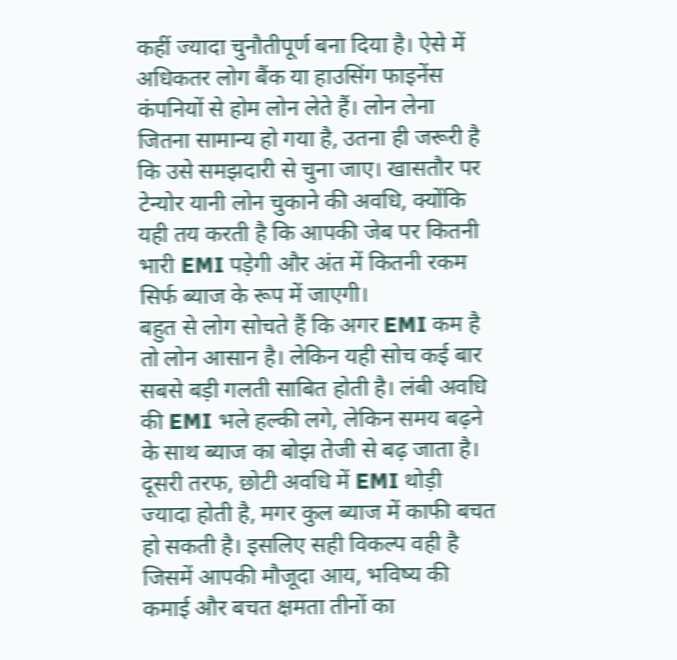कहीं ज्यादा चुनौतीपूर्ण बना दिया है। ऐसे में अधिकतर लोग बैंक या हाउसिंग फाइनेंस कंपनियों से होम लोन लेते हैं। लोन लेना जितना सामान्य हो गया है, उतना ही जरूरी है कि उसे समझदारी से चुना जाए। खासतौर पर टेन्योर यानी लोन चुकाने की अवधि, क्योंकि यही तय करती है कि आपकी जेब पर कितनी भारी EMI पड़ेगी और अंत में कितनी रकम सिर्फ ब्याज के रूप में जाएगी।
बहुत से लोग सोचते हैं कि अगर EMI कम है तो लोन आसान है। लेकिन यही सोच कई बार सबसे बड़ी गलती साबित होती है। लंबी अवधि की EMI भले हल्की लगे, लेकिन समय बढ़ने के साथ ब्याज का बोझ तेजी से बढ़ जाता है। दूसरी तरफ, छोटी अवधि में EMI थोड़ी ज्यादा होती है, मगर कुल ब्याज में काफी बचत हो सकती है। इसलिए सही विकल्प वही है जिसमें आपकी मौजूदा आय, भविष्य की कमाई और बचत क्षमता तीनों का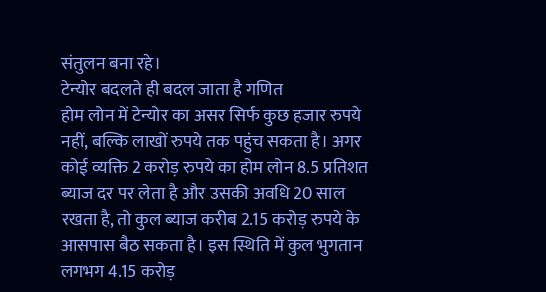संतुलन बना रहे।
टेन्योर बदलते ही बदल जाता है गणित
होम लोन में टेन्योर का असर सिर्फ कुछ हजार रुपये नहीं, बल्कि लाखों रुपये तक पहुंच सकता है। अगर कोई व्यक्ति 2 करोड़ रुपये का होम लोन 8.5 प्रतिशत ब्याज दर पर लेता है और उसकी अवधि 20 साल रखता है, तो कुल ब्याज करीब 2.15 करोड़ रुपये के आसपास बैठ सकता है। इस स्थिति में कुल भुगतान लगभग 4.15 करोड़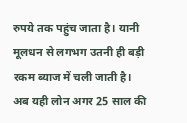रुपये तक पहुंच जाता है। यानी मूलधन से लगभग उतनी ही बड़ी रकम ब्याज में चली जाती है।
अब यही लोन अगर 25 साल की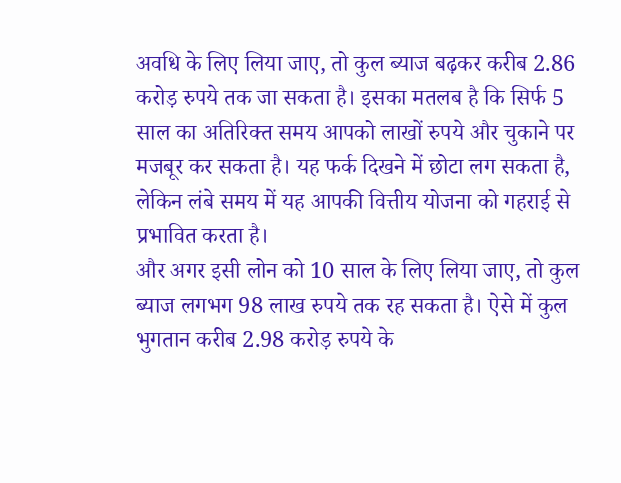अवधि के लिए लिया जाए, तो कुल ब्याज बढ़कर करीब 2.86 करोड़ रुपये तक जा सकता है। इसका मतलब है कि सिर्फ 5 साल का अतिरिक्त समय आपको लाखों रुपये और चुकाने पर मजबूर कर सकता है। यह फर्क दिखने में छोटा लग सकता है, लेकिन लंबे समय में यह आपकी वित्तीय योजना को गहराई से प्रभावित करता है।
और अगर इसी लोन को 10 साल के लिए लिया जाए, तो कुल ब्याज लगभग 98 लाख रुपये तक रह सकता है। ऐसे में कुल भुगतान करीब 2.98 करोड़ रुपये के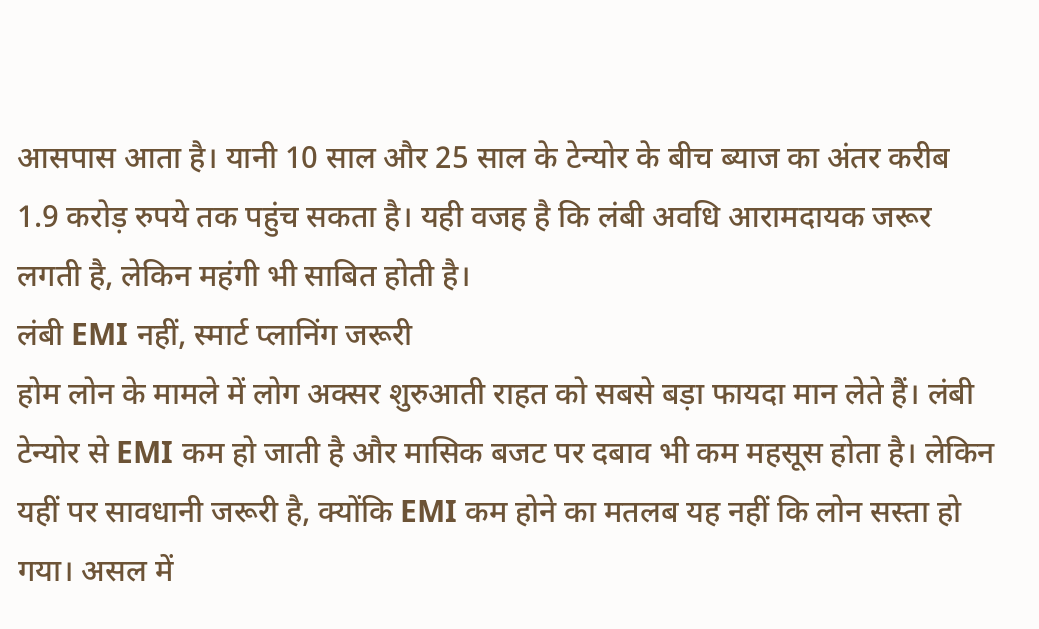आसपास आता है। यानी 10 साल और 25 साल के टेन्योर के बीच ब्याज का अंतर करीब 1.9 करोड़ रुपये तक पहुंच सकता है। यही वजह है कि लंबी अवधि आरामदायक जरूर लगती है, लेकिन महंगी भी साबित होती है।
लंबी EMI नहीं, स्मार्ट प्लानिंग जरूरी
होम लोन के मामले में लोग अक्सर शुरुआती राहत को सबसे बड़ा फायदा मान लेते हैं। लंबी टेन्योर से EMI कम हो जाती है और मासिक बजट पर दबाव भी कम महसूस होता है। लेकिन यहीं पर सावधानी जरूरी है, क्योंकि EMI कम होने का मतलब यह नहीं कि लोन सस्ता हो गया। असल में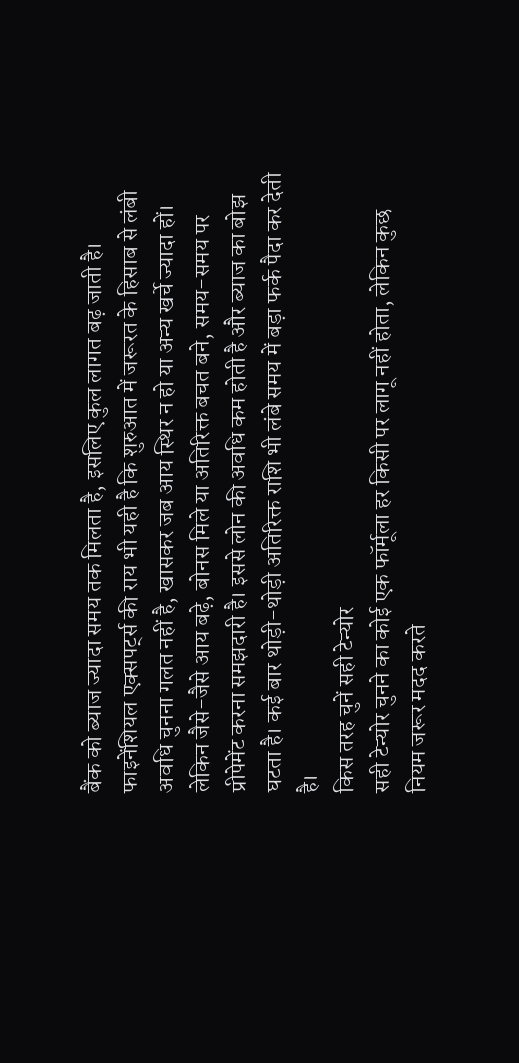बैंक को ब्याज ज्यादा समय तक मिलता है, इसलिए कुल लागत बढ़ जाती है।
फाइनेंशियल एक्सपर्ट्स की राय भी यही है कि शुरुआत में जरूरत के हिसाब से लंबी अवधि चुनना गलत नहीं है, खासकर जब आय स्थिर न हो या अन्य खर्चे ज्यादा हों। लेकिन जैसे-जैसे आय बढ़े, बोनस मिले या अतिरिक्त बचत बने, समय-समय पर प्रीपेमेंट करना समझदारी है। इससे लोन की अवधि कम होती है और ब्याज का बोझ घटता है। कई बार थोड़ी-थोड़ी अतिरिक्त राशि भी लंबे समय में बड़ा फर्क पैदा कर देती है।
किस तरह चुनें सही टेन्योर
सही टेन्योर चुनने का कोई एक फॉर्मूला हर किसी पर लागू नहीं होता, लेकिन कुछ नियम जरूर मदद करते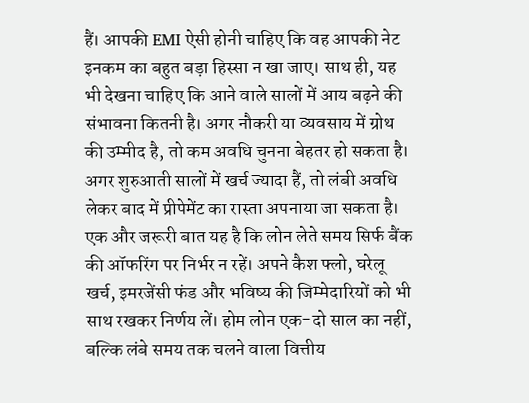हैं। आपकी EMI ऐसी होनी चाहिए कि वह आपकी नेट इनकम का बहुत बड़ा हिस्सा न खा जाए। साथ ही, यह भी देखना चाहिए कि आने वाले सालों में आय बढ़ने की संभावना कितनी है। अगर नौकरी या व्यवसाय में ग्रोथ की उम्मीद है, तो कम अवधि चुनना बेहतर हो सकता है। अगर शुरुआती सालों में खर्च ज्यादा हैं, तो लंबी अवधि लेकर बाद में प्रीपेमेंट का रास्ता अपनाया जा सकता है।
एक और जरूरी बात यह है कि लोन लेते समय सिर्फ बैंक की ऑफरिंग पर निर्भर न रहें। अपने कैश फ्लो, घरेलू खर्च, इमरजेंसी फंड और भविष्य की जिम्मेदारियों को भी साथ रखकर निर्णय लें। होम लोन एक-दो साल का नहीं, बल्कि लंबे समय तक चलने वाला वित्तीय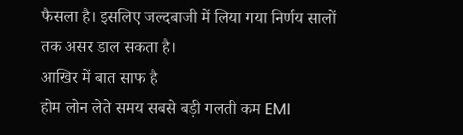फैसला है। इसलिए जल्दबाजी में लिया गया निर्णय सालों तक असर डाल सकता है।
आखिर में बात साफ है
होम लोन लेते समय सबसे बड़ी गलती कम EMI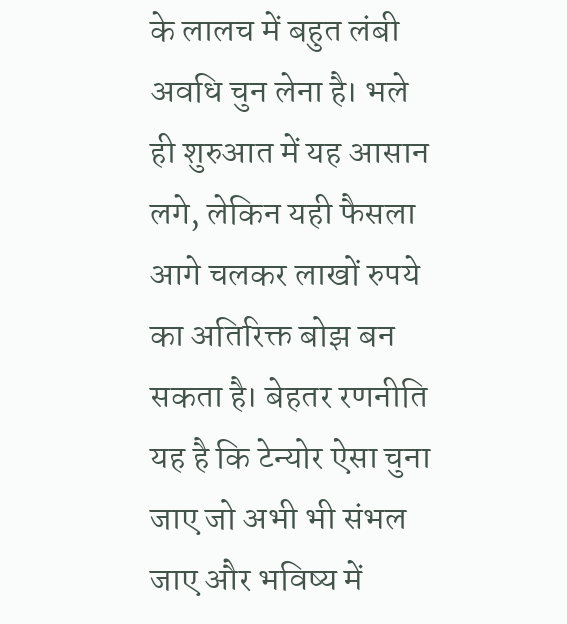के लालच में बहुत लंबी अवधि चुन लेना है। भले ही शुरुआत में यह आसान लगे, लेकिन यही फैसला आगे चलकर लाखों रुपये का अतिरिक्त बोझ बन सकता है। बेहतर रणनीति यह है कि टेन्योर ऐसा चुना जाए जो अभी भी संभल जाए और भविष्य में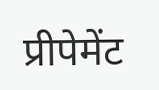प्रीपेमेंट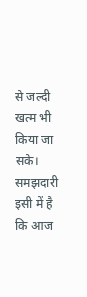से जल्दी खत्म भी किया जा सके। समझदारी इसी में है कि आज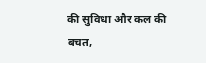की सुविधा और कल की बचत,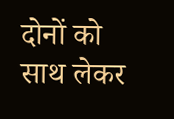दोनों को साथ लेकर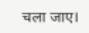चला जाए।